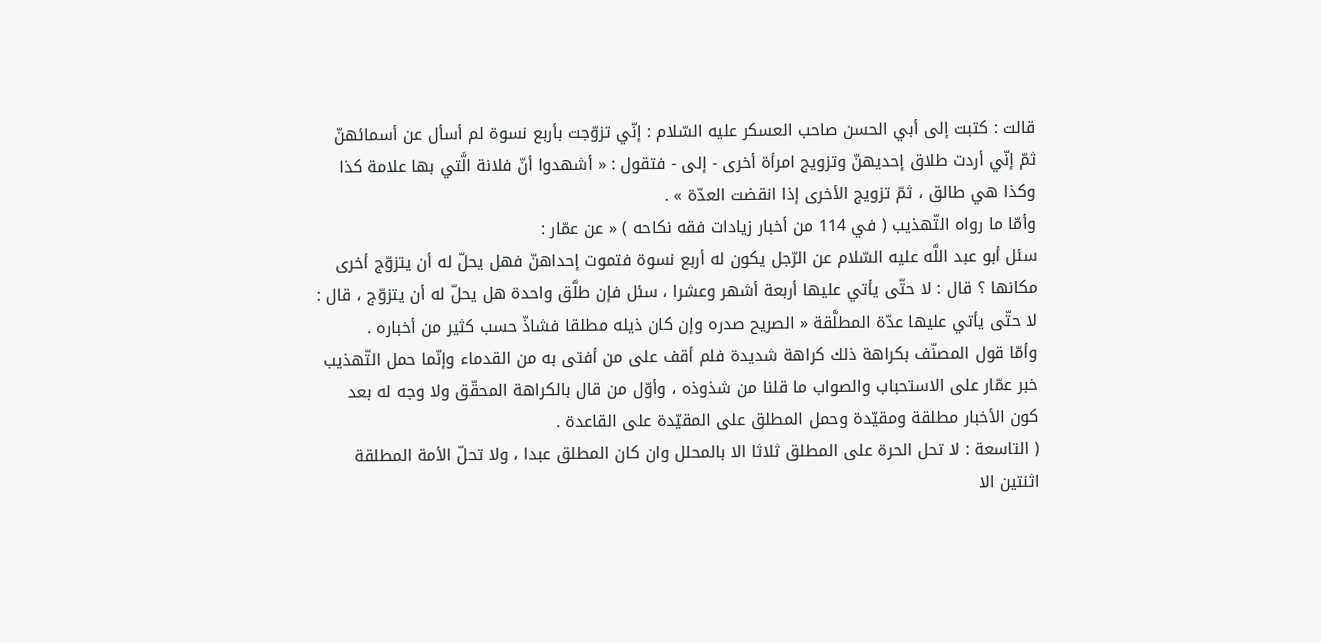قالت : كتبت إلى أبي الحسن صاحب العسكر عليه السّلام : إنّي تزوّجت بأربع نسوة لم أسأل عن أسمائهنّ ثمّ إنّي أردت طلاق إحديهنّ وتزويج امرأة أخرى - إلى - فتقول : « أشهدوا أنّ فلانة الَّتي بها علامة كذا وكذا هي طالق ، ثمّ تزويج الأخرى إذا انقضت العدّة » .
وأمّا ما رواه التّهذيب ( في 114 من أخبار زيادات فقه نكاحه ) « عن عمّار :
سئل أبو عبد اللَّه عليه السّلام عن الرّجل يكون له أربع نسوة فتموت إحداهنّ فهل يحلّ له أن يتزوّج أخرى مكانها ؟ قال : لا حتّى يأتي عليها أربعة أشهر وعشرا ، سئل فإن طلَّق واحدة هل يحلّ له أن يتزوّج ، قال : لا حتّى يأتي عليها عدّة المطلَّقة « الصريح صدره وإن كان ذيله مطلقا فشاذّ حسب كثير من أخباره .
وأمّا قول المصنّف بكراهة ذلك كراهة شديدة فلم أقف على من أفتى به من القدماء وإنّما حمل التّهذيب خبر عمّار على الاستحباب والصواب ما قلنا من شذوذه ، وأوّل من قال بالكراهة المحقّق ولا وجه له بعد كون الأخبار مطلقة ومقيّدة وحمل المطلق على المقيّدة على القاعدة .
( التاسعة : لا تحل الحرة على المطلق ثلاثا الا بالمحلل وان كان المطلق عبدا ، ولا تحلّ الأمة المطلقة اثنتين الا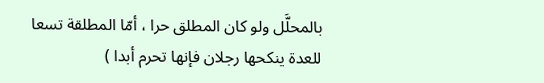بالمحلَّل ولو كان المطلق حرا ، أمّا المطلقة تسعا للعدة ينكحها رجلان فإنها تحرم أبدا )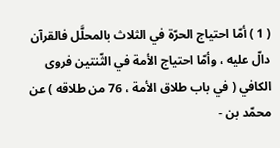( 1 ) أمّا احتياج الحرّة في الثلاث بالمحلَّل فالقرآن دالّ عليه ، وأمّا احتياج الأمة في الثّنتين فروى الكافي ( في باب طلاق الأمة ، 76 من طلاقه ) عن محمّد بن -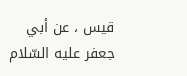قيس ، عن أبي جعفر عليه السّلام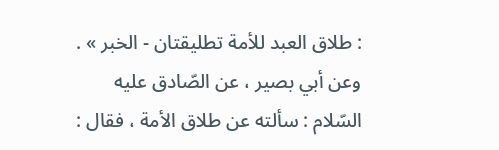: طلاق العبد للأمة تطليقتان - الخبر » .
وعن أبي بصير ، عن الصّادق عليه السّلام : سألته عن طلاق الأمة ، فقال :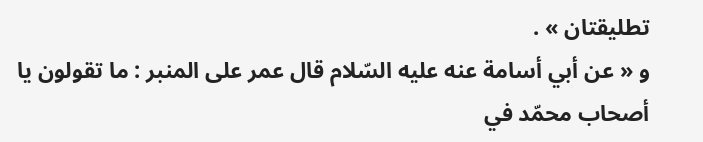تطليقتان » .
و « عن أبي أسامة عنه عليه السّلام قال عمر على المنبر : ما تقولون يا أصحاب محمّد في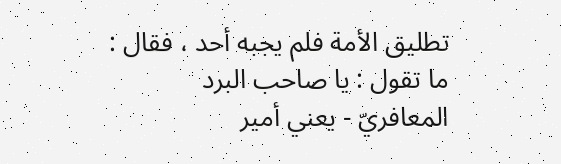تطليق الأمة فلم يجبه أحد ، فقال : ما تقول : يا صاحب البرد المعافريّ - يعني أمير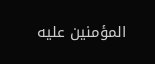المؤمنين عليه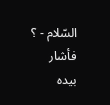السّلام - ؟ فأشار بيده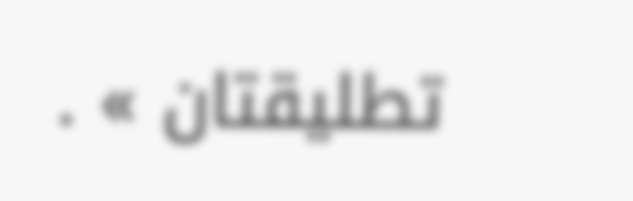تطليقتان » .